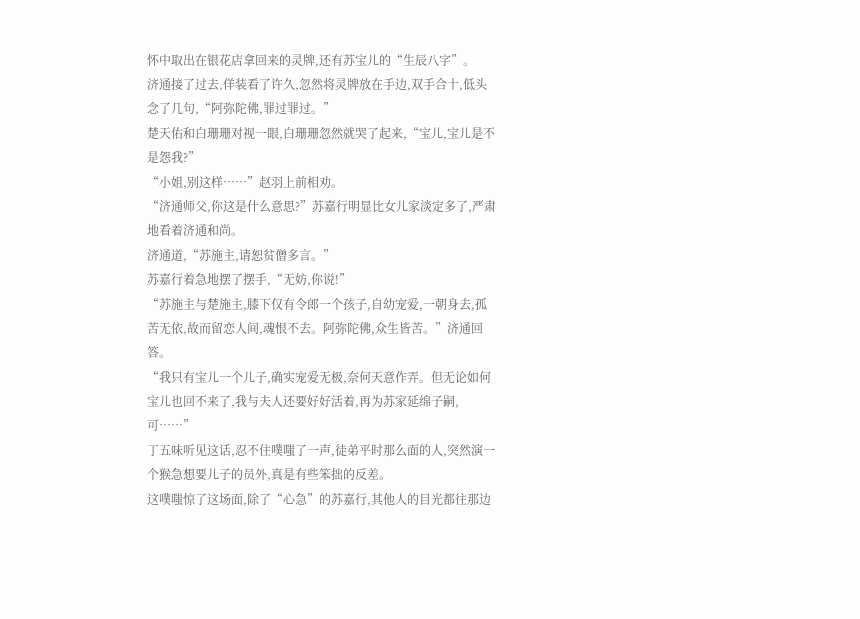怀中取出在银花店拿回来的灵牌,还有苏宝儿的“生辰八字”。
济通接了过去,佯装看了许久,忽然将灵牌放在手边,双手合十,低头念了几句,“阿弥陀佛,罪过罪过。”
楚天佑和白珊珊对视一眼,白珊珊忽然就哭了起来,“宝儿,宝儿是不是怨我?”
“小姐,别这样……”赵羽上前相劝。
“济通师父,你这是什么意思?”苏嘉行明显比女儿家淡定多了,严肃地看着济通和尚。
济通道,“苏施主,请恕贫僧多言。”
苏嘉行着急地摆了摆手,“无妨,你说!”
“苏施主与楚施主,膝下仅有令郎一个孩子,自幼宠爱,一朝身去,孤苦无依,故而留恋人间,魂恨不去。阿弥陀佛,众生皆苦。”济通回答。
“我只有宝儿一个儿子,确实宠爱无极,奈何天意作弄。但无论如何宝儿也回不来了,我与夫人还要好好活着,再为苏家延绵子嗣,可……”
丁五味听见这话,忍不住噗嗤了一声,徒弟平时那么面的人,突然演一个猴急想要儿子的员外,真是有些笨拙的反差。
这噗嗤惊了这场面,除了“心急”的苏嘉行,其他人的目光都往那边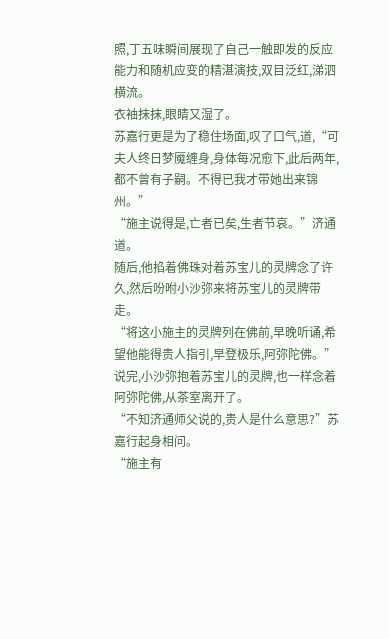照,丁五味瞬间展现了自己一触即发的反应能力和随机应变的精湛演技,双目泛红,涕泗横流。
衣袖抹抹,眼睛又湿了。
苏嘉行更是为了稳住场面,叹了口气,道,“可夫人终日梦魇缠身,身体每况愈下,此后两年,都不曾有子嗣。不得已我才带她出来锦州。”
“施主说得是,亡者已矣,生者节哀。”济通道。
随后,他掐着佛珠对着苏宝儿的灵牌念了许久,然后吩咐小沙弥来将苏宝儿的灵牌带走。
“将这小施主的灵牌列在佛前,早晚听诵,希望他能得贵人指引,早登极乐,阿弥陀佛。”
说完,小沙弥抱着苏宝儿的灵牌,也一样念着阿弥陀佛,从茶室离开了。
“不知济通师父说的,贵人是什么意思?”苏嘉行起身相问。
“施主有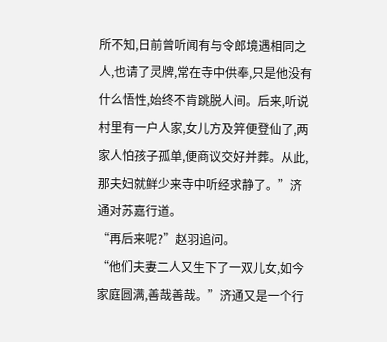所不知,日前曾听闻有与令郎境遇相同之人,也请了灵牌,常在寺中供奉,只是他没有什么悟性,始终不肯跳脱人间。后来,听说村里有一户人家,女儿方及笄便登仙了,两家人怕孩子孤单,便商议交好并葬。从此,那夫妇就鲜少来寺中听经求静了。”济通对苏嘉行道。
“再后来呢?”赵羽追问。
“他们夫妻二人又生下了一双儿女,如今家庭圆满,善哉善哉。”济通又是一个行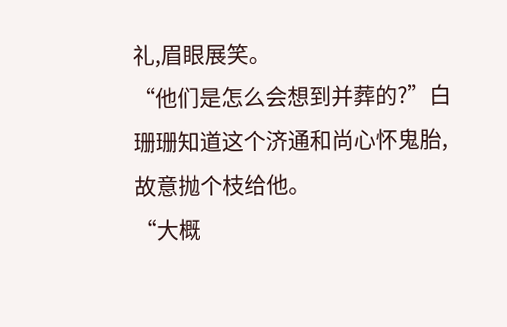礼,眉眼展笑。
“他们是怎么会想到并葬的?”白珊珊知道这个济通和尚心怀鬼胎,故意抛个枝给他。
“大概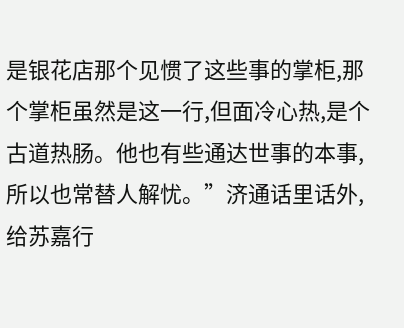是银花店那个见惯了这些事的掌柜,那个掌柜虽然是这一行,但面冷心热,是个古道热肠。他也有些通达世事的本事,所以也常替人解忧。”济通话里话外,给苏嘉行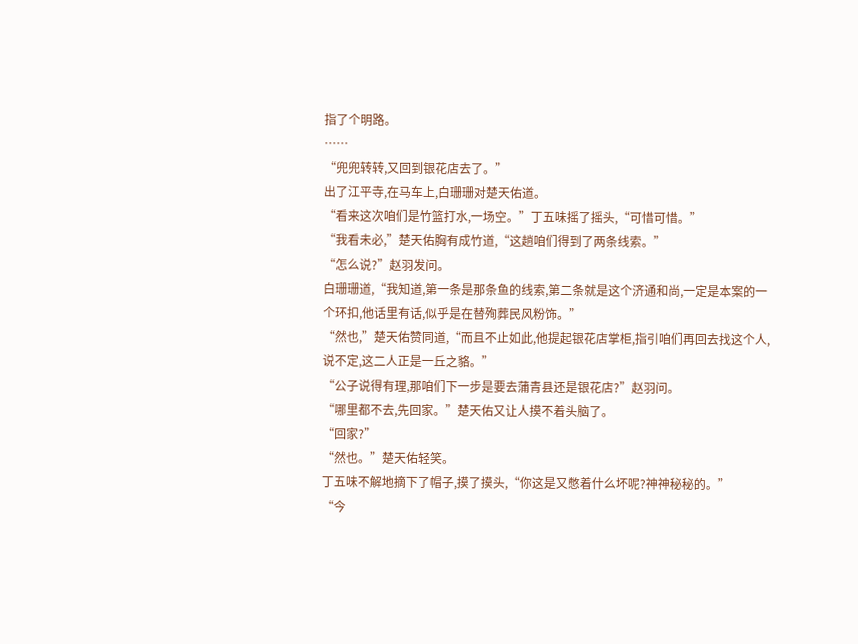指了个明路。
……
“兜兜转转,又回到银花店去了。”
出了江平寺,在马车上,白珊珊对楚天佑道。
“看来这次咱们是竹篮打水,一场空。”丁五味摇了摇头,“可惜可惜。”
“我看未必,”楚天佑胸有成竹道,“这趟咱们得到了两条线索。”
“怎么说?”赵羽发问。
白珊珊道,“我知道,第一条是那条鱼的线索,第二条就是这个济通和尚,一定是本案的一个环扣,他话里有话,似乎是在替殉葬民风粉饰。”
“然也,”楚天佑赞同道,“而且不止如此,他提起银花店掌柜,指引咱们再回去找这个人,说不定,这二人正是一丘之貉。”
“公子说得有理,那咱们下一步是要去蒲青县还是银花店?”赵羽问。
“哪里都不去,先回家。”楚天佑又让人摸不着头脑了。
“回家?”
“然也。”楚天佑轻笑。
丁五味不解地摘下了帽子,摸了摸头,“你这是又憋着什么坏呢?神神秘秘的。”
“今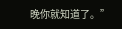晚你就知道了。”